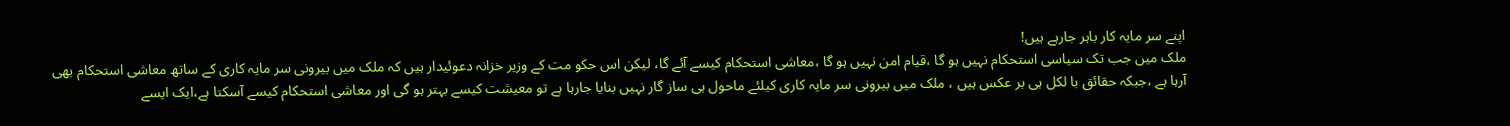اپنے سر مایہ کار باہر جارہے ہیں!
ملک میں جب تک سیاسی استحکام نہیں ہو گا ،قیام امن نہیں ہو گا ،معاشی استحکام کیسے آئے گا، لیکن اس حکو مت کے وزیر خزانہ دعوئیدار ہیں کہ ملک میں بیرونی سر مایہ کاری کے ساتھ معاشی استحکام بھی آرہا ہے ،جبکہ حقائق با لکل ہی بر عکس ہیں ، ملک میں بیرونی سر مایہ کاری کیلئے ماحول ہی ساز گار نہیں بنایا جارہا ہے تو معیشت کیسے بہتر ہو گی اور معاشی استحکام کیسے آسکتا ہے،ایک ایسے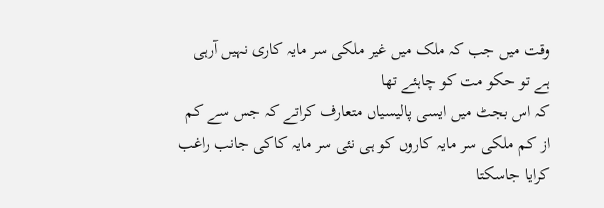وقت میں جب کہ ملک میں غیر ملکی سر مایہ کاری نہیں آرہی ہے تو حکو مت کو چاہئے تھا
کہ اس بجٹ میں ایسی پالیسیاں متعارف کراتے کہ جس سے کم از کم ملکی سر مایہ کاروں کو ہی نئی سر مایہ کاکی جانب راغب کرایا جاسکتا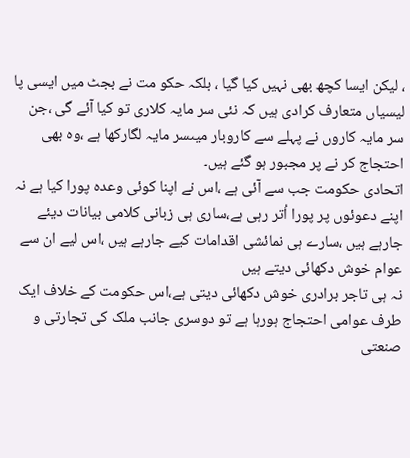، لیکن ایسا کچھ بھی نہیں کیا گیا ، بلکہ حکو مت نے بجٹ میں ایسی پا لیسیاں متعارف کرادی ہیں کہ نئی سر مایہ کلاری تو کیا آئے گی ،جن سر مایہ کاروں نے پہلے سے کاروبار میںسر مایہ لگارکھا ہے ،وہ بھی احتجاج کر نے پر مجبور ہو گئے ہیں۔
اتحادی حکومت جب سے آئی ہے ،اس نے اپنا کوئی وعدہ پورا کیا ہے نہ اپنے دعوئوں پر پورا اُتر رہی ہے،ساری ہی زبانی کلامی بیانات دیئے جارہے ہیں ،سارے ہی نمائشی اقدامات کیے جارہے ہیں ،اس لیے ان سے عوام خوش دکھائی دیتے ہیں
نہ ہی تاجر برادری خوش دکھائی دیتی ہے،اس حکومت کے خلاف ایک طرف عوامی احتجاج ہورہا ہے تو دوسری جانب ملک کی تجارتی و صنعتی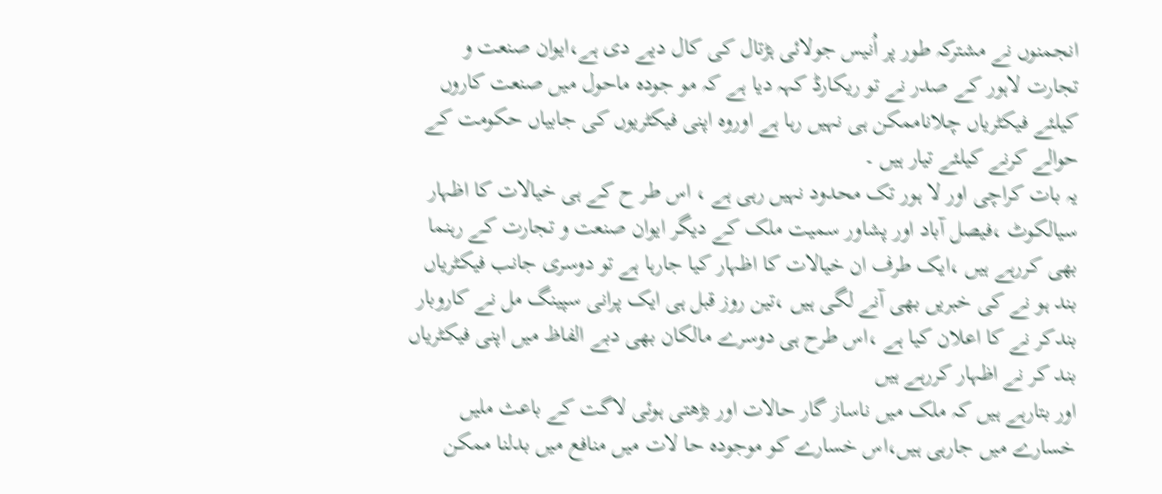انجمنوں نے مشترکہ طور پر اُنیس جولائی ہڑتال کی کال دیے دی ہے،ایوان صنعت و تجارت لاہور کے صدر نے تو ریکارڈ کہہ دیا ہے کہ مو جودہ ماحول میں صنعت کاروں کیلئے فیکٹریاں چلاناممکن ہی نہیں رہا ہے اوروہ اپنی فیکٹریوں کی جابیاں حکومت کے حوالے کرنے کیلئے تیار ہیں ۔
یہ بات کراچی اور لا ہور تک محدود نہیں رہی ہے ، اس طر ح کے ہی خیالات کا اظہار سیالکوٹ ،فیصل آباد اور پشاور سمیت ملک کے دیگر ایوان صنعت و تجارت کے رہنما بھی کررہے ہیں ،ایک طرف ان خیالات کا اظہار کیا جارہا ہے تو دوسری جانب فیکٹریاں بند ہو نے کی خبریں بھی آنے لگی ہیں ،تین روز قبل ہی ایک پرانی سپینگ مل نے کاروبار بندکر نے کا اعلان کیا ہے ،اس طرح ہی دوسرے مالکان بھی دبے الفاظ میں اپنی فیکٹریاں بند کر نے اظہار کررہے ہیں
اور بتارہے ہیں کہ ملک میں ناساز گار حالات اور بڑھتی ہوئی لاگت کے باعث ملیں خسارے میں جارہی ہیں،اس خسارے کو موجودہ حا لات میں منافع میں بدلنا ممکن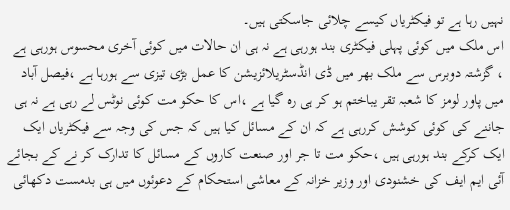نہیں رہا ہے تو فیکٹریاں کیسے چلائی جاسکتی ہیں۔
اس ملک میں کوئی پہلی فیکٹری بند ہورہی ہے نہ ہی ان حالات میں کوئی آخری محسوس ہورہی ہے ، گزشتہ دوبرس سے ملک بھر میں ڈی انڈسٹریلائزیشن کا عمل بڑی تیزی سے ہورہا ہے ،فیصل آباد میں پاور لومز کا شعبہ تقر یباختم ہو کر ہی رہ گیا ہے ،اس کا حکو مت کوئی نوٹس لے رہی ہے نہ ہی جاننے کی کوئی کوشش کررہی ہے کہ ان کے مسائل کیا ہیں کہ جس کی وجہ سے فیکٹریاں ایک ایک کرکے بند ہورہی ہیں ،حکو مت تا جر اور صنعت کاروں کے مسائل کا تدارک کر نے کے بجائے آئی ایم ایف کی خشنودی اور وزیر خزانہ کے معاشی استحکام کے دعوئوں میں ہی بدمست دکھائی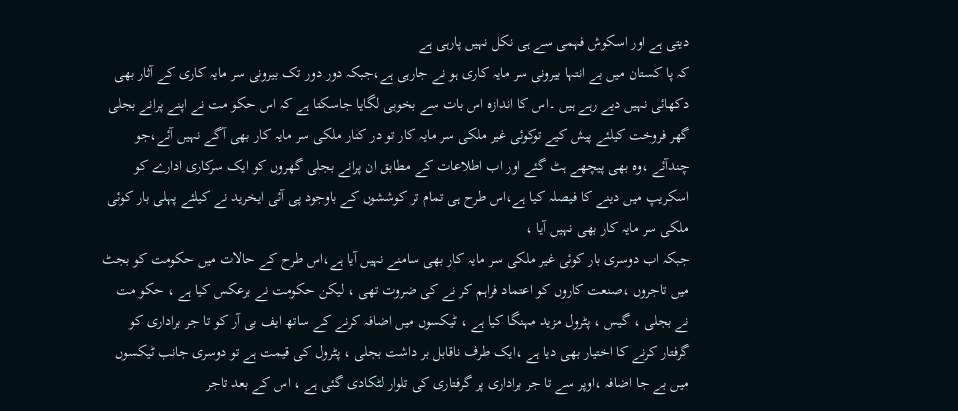دیتی ہے اور اسکوش فہمی سے ہی نکل نہیں پارہی ہے
کہ پا کستان میں بے انتہا بیرونی سر مایہ کاری ہو نے جارہی ہے،جبکہ دور دور تک بیرونی سر مایہ کاری کے آثار بھی دکھائی نہیں دیے رہے ہیں ۔اس کا اندازہ اس بات سے بخوبی لگایا جاسکتا ہے کہ اس حکو مت نے اپنے پرانے بجلی گھر فروخت کیلئے پیش کیے توکوئی غیر ملکی سر مایہ کار تو در کنار ملکی سر مایہ کار بھی آگے نہیں آئے،جو چندآئے ،وہ بھی پیچھے ہٹ گئے اور اب اطلاعات کے مطابق ان پرانے بجلی گھروں کو ایک سرکاری ادارے کو اسکریپ میں دینے کا فیصلہ کیا ہے،اس طرح ہی تمام تر کوششوں کے باوجود پی آئی ایخرید نے کیلئے پہلی بار کوئی ملکی سر مایہ کار بھی نہیں آیا ،
جبکہ اب دوسری بار کوئی غیر ملکی سر مایہ کار بھی سامنے نہیں آیا ہے،اس طرح کے حالات میں حکومت کو بجٹ میں تاجروں ،صنعت کاروں کو اعتماد فراہم کر نے کی ضروت تھی ، لیکن حکومت نے برعکس کیا ہے ، حکو مت نے بجلی ، گیس ، پٹرول مزید مہنگا کیا ہے ، ٹیکسوں میں اضافہ کرنے کے ساتھ ایف بی آر کو تا جر براداری کو گرفتار کرنے کا اختیار بھی دیا ہے ،ایک طرف ناقابل بر داشت بجلی ، پٹرول کی قیمت ہے تو دوسری جانب ٹیکسوں میں بے جا اضافہ ،اوپر سے تا جر براداری پر گرفتاری کی تلوار لٹکادی گئی ہے ، اس کے بعد تاجر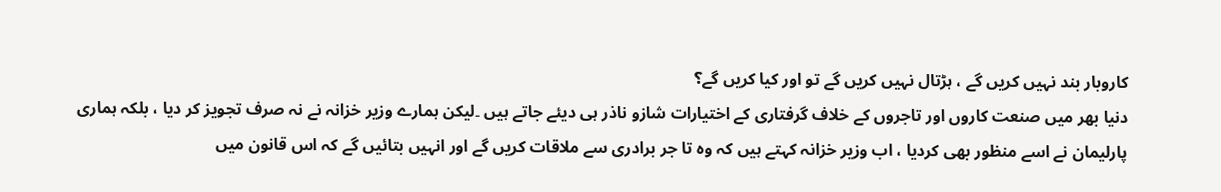کاروبار بند نہیں کریں گے ، ہڑتال نہیں کریں گے تو اور کیا کریں گے؟
دنیا بھر میں صنعت کاروں اور تاجروں کے خلاف گرفتاری کے اختیارات شازو ناذر ہی دیئے جاتے ہیں ۔لیکن ہمارے وزیر خزانہ نے نہ صرف تجویز کر دیا ، بلکہ ہماری پارلیمان نے اسے منظور بھی کردیا ، اب وزیر خزانہ کہتے ہیں کہ وہ تا جر برادری سے ملاقات کریں گے اور انہیں بتائیں گے کہ اس قانون میں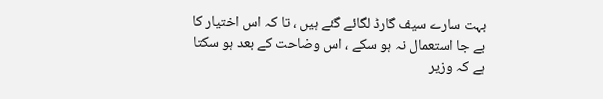بہت سارے سیف گارڈ لگائے گئے ہیں ، تا کہ اس اختیار کا بے جا استعمال نہ ہو سکے ، اس وضاحت کے بعد ہو سکتا ہے کہ وزیر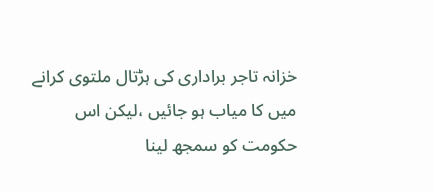خزانہ تاجر براداری کی ہڑتال ملتوی کرانے میں کا میاب ہو جائیں ،لیکن اس حکومت کو سمجھ لینا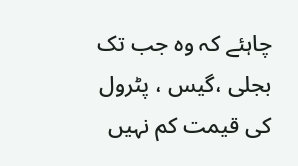چاہئے کہ وہ جب تک بجلی ،گیس ، پٹرول کی قیمت کم نہیں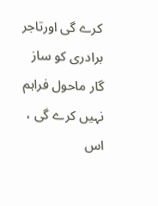کرے گی اورتاجر برادری کو ساز گار ماحول فراہم نہیں کرے گی ، اس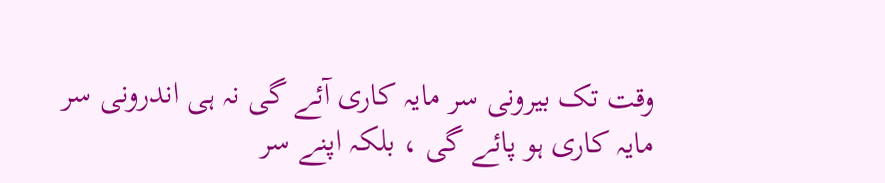وقت تک بیرونی سر مایہ کاری آئے گی نہ ہی اندرونی سر مایہ کاری ہو پائے گی ، بلکہ اپنے سر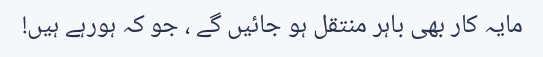مایہ کار بھی باہر منتقل ہو جائیں گے ، جو کہ ہورہے ہیں!